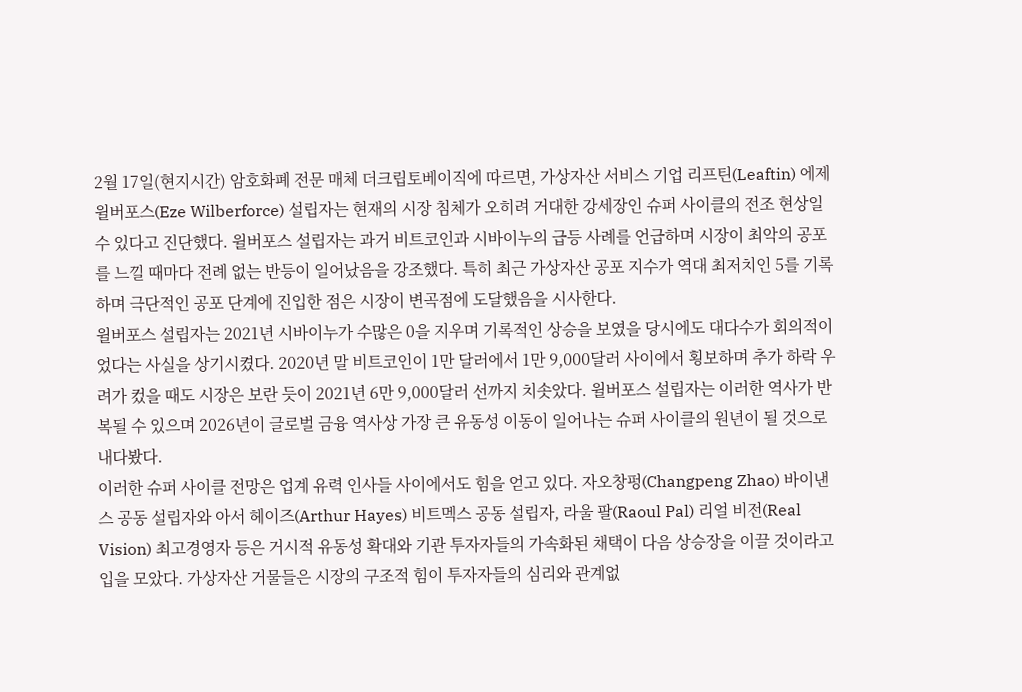2월 17일(현지시간) 암호화폐 전문 매체 더크립토베이직에 따르면, 가상자산 서비스 기업 리프틴(Leaftin) 에제 윌버포스(Eze Wilberforce) 설립자는 현재의 시장 침체가 오히려 거대한 강세장인 슈퍼 사이클의 전조 현상일 수 있다고 진단했다. 윌버포스 설립자는 과거 비트코인과 시바이누의 급등 사례를 언급하며 시장이 최악의 공포를 느낄 때마다 전례 없는 반등이 일어났음을 강조했다. 특히 최근 가상자산 공포 지수가 역대 최저치인 5를 기록하며 극단적인 공포 단계에 진입한 점은 시장이 변곡점에 도달했음을 시사한다.
윌버포스 설립자는 2021년 시바이누가 수많은 0을 지우며 기록적인 상승을 보였을 당시에도 대다수가 회의적이었다는 사실을 상기시켰다. 2020년 말 비트코인이 1만 달러에서 1만 9,000달러 사이에서 횡보하며 추가 하락 우려가 컸을 때도 시장은 보란 듯이 2021년 6만 9,000달러 선까지 치솟았다. 윌버포스 설립자는 이러한 역사가 반복될 수 있으며 2026년이 글로벌 금융 역사상 가장 큰 유동성 이동이 일어나는 슈퍼 사이클의 원년이 될 것으로 내다봤다.
이러한 슈퍼 사이클 전망은 업계 유력 인사들 사이에서도 힘을 얻고 있다. 자오창펑(Changpeng Zhao) 바이낸스 공동 설립자와 아서 헤이즈(Arthur Hayes) 비트멕스 공동 설립자, 라울 팔(Raoul Pal) 리얼 비전(Real Vision) 최고경영자 등은 거시적 유동성 확대와 기관 투자자들의 가속화된 채택이 다음 상승장을 이끌 것이라고 입을 모았다. 가상자산 거물들은 시장의 구조적 힘이 투자자들의 심리와 관계없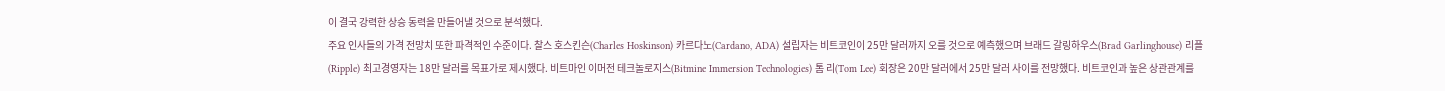이 결국 강력한 상승 동력을 만들어낼 것으로 분석했다.
주요 인사들의 가격 전망치 또한 파격적인 수준이다. 찰스 호스킨슨(Charles Hoskinson) 카르다노(Cardano, ADA) 설립자는 비트코인이 25만 달러까지 오를 것으로 예측했으며 브래드 갈링하우스(Brad Garlinghouse) 리플(Ripple) 최고경영자는 18만 달러를 목표가로 제시했다. 비트마인 이머전 테크놀로지스(Bitmine Immersion Technologies) 톰 리(Tom Lee) 회장은 20만 달러에서 25만 달러 사이를 전망했다. 비트코인과 높은 상관관계를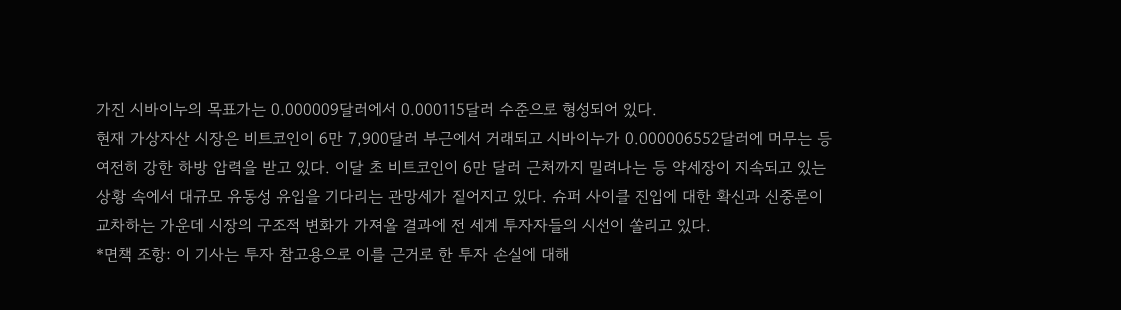가진 시바이누의 목표가는 0.000009달러에서 0.000115달러 수준으로 형성되어 있다.
현재 가상자산 시장은 비트코인이 6만 7,900달러 부근에서 거래되고 시바이누가 0.000006552달러에 머무는 등 여전히 강한 하방 압력을 받고 있다. 이달 초 비트코인이 6만 달러 근처까지 밀려나는 등 약세장이 지속되고 있는 상황 속에서 대규모 유동성 유입을 기다리는 관망세가 짙어지고 있다. 슈퍼 사이클 진입에 대한 확신과 신중론이 교차하는 가운데 시장의 구조적 변화가 가져올 결과에 전 세계 투자자들의 시선이 쏠리고 있다.
*면책 조항: 이 기사는 투자 참고용으로 이를 근거로 한 투자 손실에 대해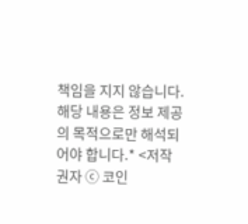책임을 지지 않습니다. 해당 내용은 정보 제공의 목적으로만 해석되어야 합니다.* <저작권자 ⓒ 코인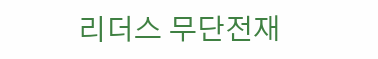리더스 무단전재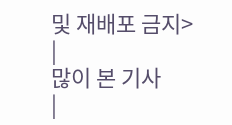및 재배포 금지>
|
많이 본 기사
|